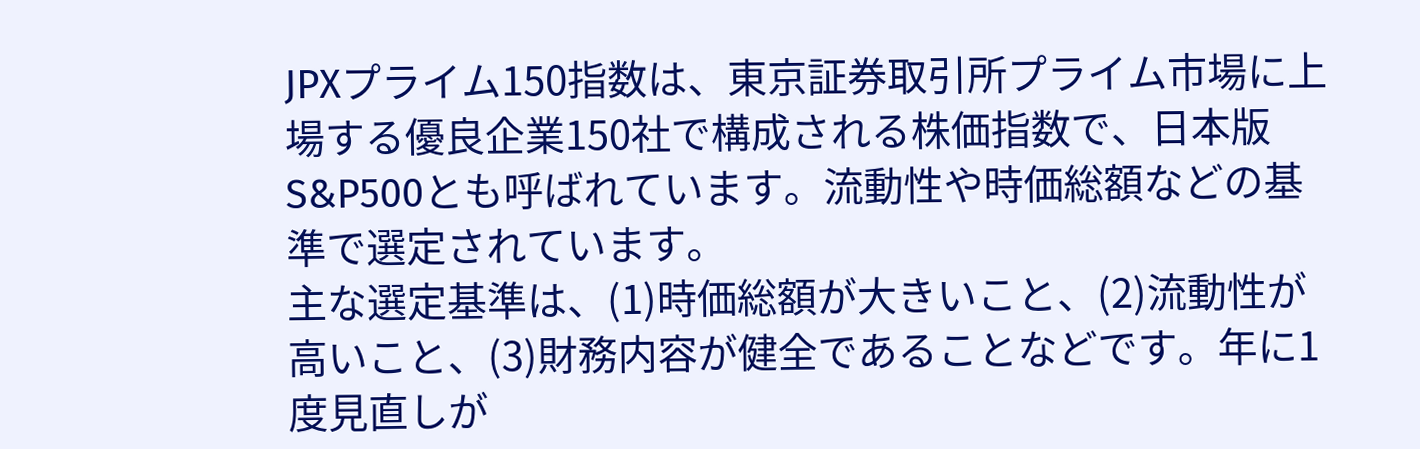JPXプライム150指数は、東京証券取引所プライム市場に上場する優良企業150社で構成される株価指数で、日本版S&P500とも呼ばれています。流動性や時価総額などの基準で選定されています。
主な選定基準は、(1)時価総額が大きいこと、(2)流動性が高いこと、(3)財務内容が健全であることなどです。年に1度見直しが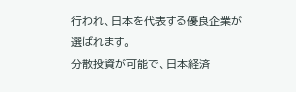行われ、日本を代表する優良企業が選ばれます。
分散投資が可能で、日本経済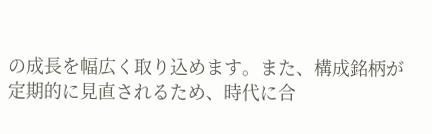の成長を幅広く取り込めます。また、構成銘柄が定期的に見直されるため、時代に合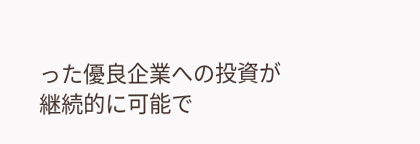った優良企業への投資が継続的に可能で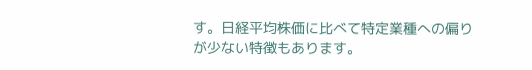す。日経平均株価に比べて特定業種への偏りが少ない特徴もあります。